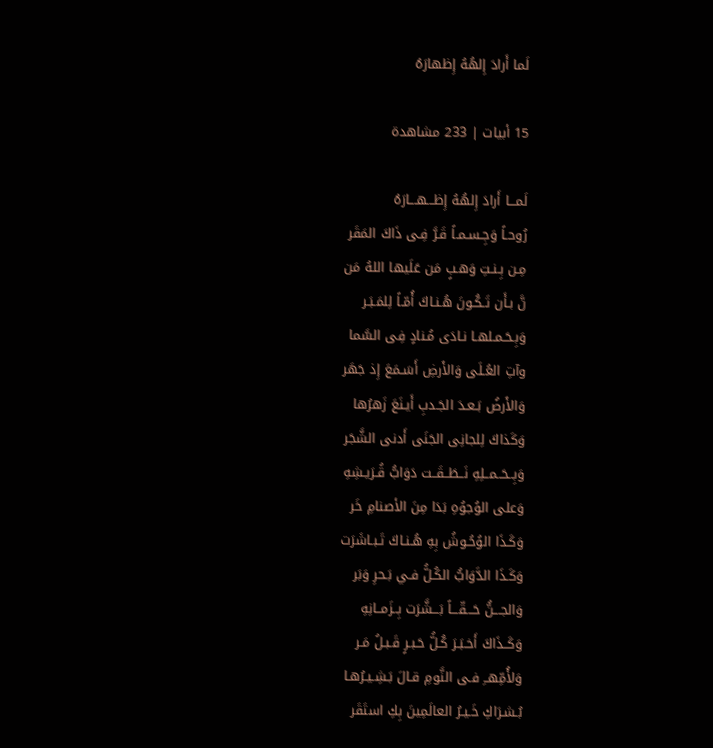لَما أَرادَ إِلهُهُ إِظهارَهُ

15 أبيات | 233 مشاهدة

لَمـــا أَرادَ إِلهُهُ إِظـــهـــارَهُ
رُوحـاً وَجِـسـمـاً قَـرَّ فِـى ذَاكَ المَقَر
مِـن بِـنـتِ وَهـبٍ مَن عَلَيها اللهُ مَن
نَّ بـأَن تَـكُـونَ هُـنـاكَ أُمّـاً لِلمَـبَـر
وَبِـحَـمـلهـا نـادَى مُـنادٍ فِى السَّما
وآتِ العُـلَى وَالأَرضِ أَسَـمَعَ إِذ جَهَر
وَالأَرضُ بَـعـدَ الجَـدبِ أَيـنَعَ زَهرُها
وَكَذاكَ لِلجانِى الجَنَى أَدنى الشَّجَر
وَبِــحَــمــلِهِ نَــطَــقَــت دَوَابُّ قُـرَيـشِهِ
وَعلى الوُجوُهِ بَدَا مِنَ الأصنامِ خَر
وَكَـذَا الوُحُـوشُ بِهِ هُـنـاكَ تَـبـاشَرَت
وَكَـذَا الدَّوَابُّ الكُـلُّ فـي بَـحرِ وَبَر
وَالجـــنُّ حَـــقّـــاً بَـــشَّرَت بِــزَمــانِهِ
وَكَــذَاكَ أَخـبَـرَ كُـلُّ حَـبـرٍ قَـبـلُ مَـر
وَلأُمِّهــِ فـى النَّومِ قـالَ بَـشِـيـرُهـا
بُـشـرَاكِ خَـيـرُ العالَمِينَ بِكِ استَقَر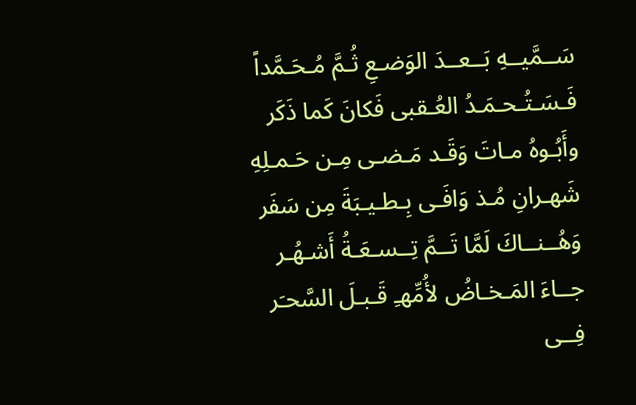سَــمَّيــهِ بَــعــدَ الوَضـعِ ثُـمَّ مُـحَـمَّداً
فَـسَـتُـحـمَـدُ العُـقبى فَكانَ كَما ذَكَر
وأَبُـوهُ مـاتَ وَقَـد مَـضـى مِـن حَـمـلِهِ
شَهـرانِ مُـذ وَافَـى بِـطـيـبَةَ مِن سَفَر
وَهُــنــاكَ لَمَّا تَــمَّ تِــسـعَـةُ أَشـهُـر
جــاءَ المَـخـاضُ لأُمِّهـِ قَـبـلَ السَّحـَر
فِــى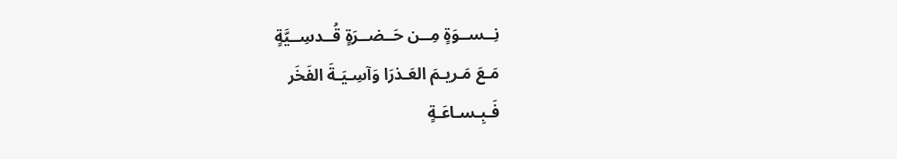نِــســوَةٍ مِــن حَــضــرَةٍ قُــدسِــيَّةٍ
مَـعَ مَـريـمَ العَـذرَا وَآسِـيَـةَ الفَخَر
فَـبِـسـاعَـةٍ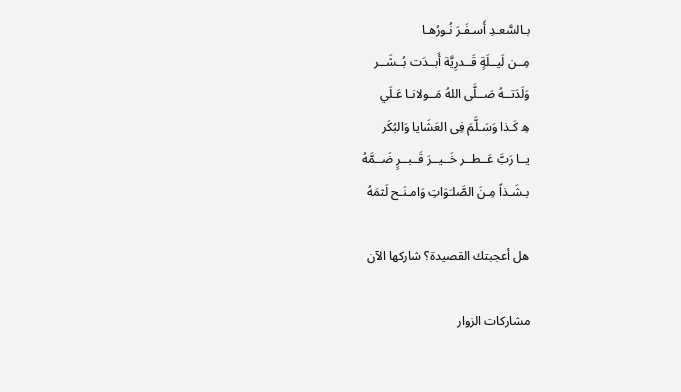بـالسَّعـدِ أَسـفَـرَ نُـورُهـا
مِــن لَيــلَةٍ قَــدرِيَّة أَبــدَت بُــشَــر
وَلَدَتــهُ صَــلَّى اللهُ مَــولانـا عَـلَي
هِ كَـذا وَسَـلَّمَ فِى العَشَايا وَالبُكَر
يــا رَبَّ عَــطــر خَــيــرَ قَــبــرٍ ضَــمَّهُ
بـشَـذاً مِـنَ الصَّلـَوَاتِ وَامـنَـح لَثمَهُ

هل أعجبتك القصيدة؟ شاركها الآن

مشاركات الزوار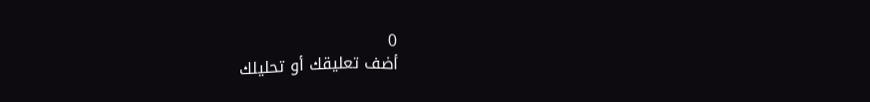0
أضف تعليقك أو تحليلك